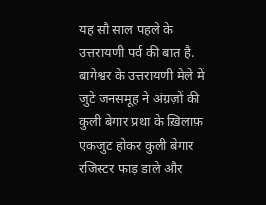यह सौ साल पहले के उत्तरायणी पर्व की बात है. बागेश्वर के उत्तरायणी मेले में जुटे जनसमूह ने अंग्रज़ों की कुली बेगार प्रथा के ख़िलाफ़ एकजुट होकर कुली बेगार रजिस्टर फाड़ डाले और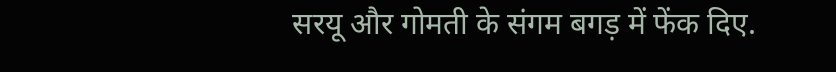सरयू और गोमती के संगम बगड़ में फेंक दिए.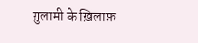ग़ुलामी के ख़िलाफ़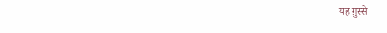यह ग़ुस्से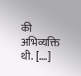की अभिव्यक्ति थी. [….]